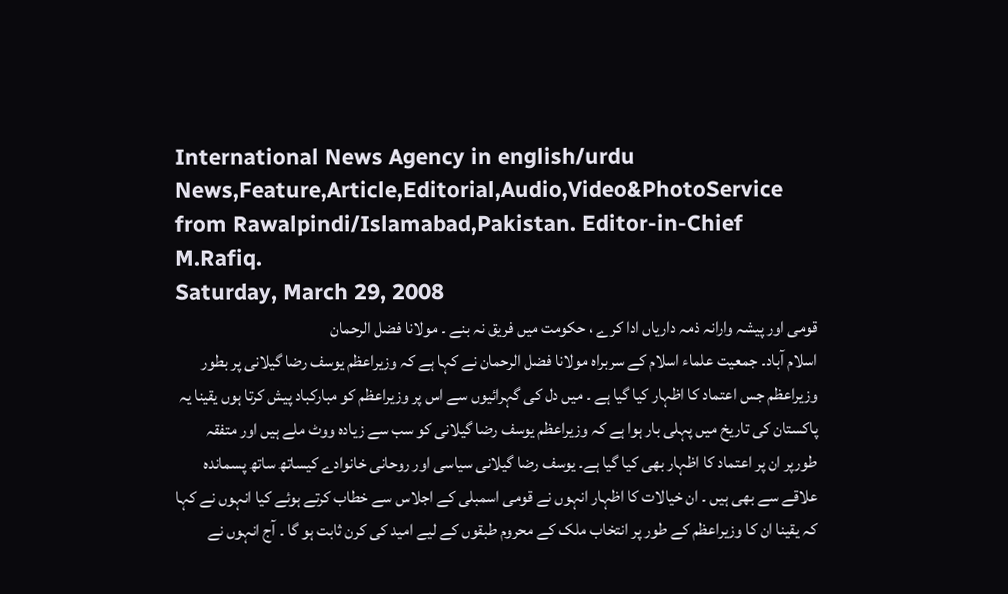International News Agency in english/urdu News,Feature,Article,Editorial,Audio,Video&PhotoService from Rawalpindi/Islamabad,Pakistan. Editor-in-Chief M.Rafiq.
Saturday, March 29, 2008
قومی اور پیشہ وارانہ ذمہ داریاں ادا کرے ، حکومت میں فریق نہ بنے ۔ مولانا فضل الرحمان
اسلام آباد۔ جمعیت علماء اسلام کے سربراہ مولانا فضل الرحمان نے کہا ہے کہ وزیراعظم یوسف رضا گیلانی پر بطور وزیراعظم جس اعتماد کا اظہار کیا گیا ہے ۔ میں دل کی گہرائیوں سے اس پر وزیراعظم کو مبارکباد پیش کرتا ہوں یقینا یہ پاکستان کی تاریخ میں پہلی بار ہوا ہے کہ وزیراعظم یوسف رضا گیلانی کو سب سے زیادہ ووٹ ملے ہیں اور متفقہ طورپر ان پر اعتماد کا اظہار بھی کیا گیا ہے۔ یوسف رضا گیلانی سیاسی اور روحانی خانوادے کیساتھ ساتھ پسماندہ علاقے سے بھی ہیں ۔ ان خیالات کا اظہار انہوں نے قومی اسمبلی کے اجلاس سے خطاب کرتے ہوئے کیا انہوں نے کہا کہ یقینا ان کا وزیراعظم کے طور پر انتخاب ملک کے محروم طبقوں کے لیے امید کی کرن ثابت ہو گا ۔ آج انہوں نے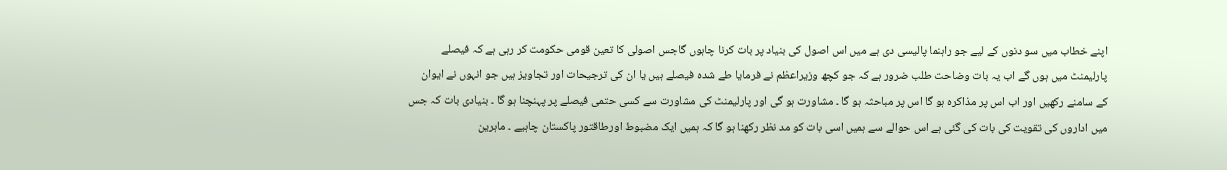اپنے خطاب میں سو دنوں کے لیے جو راہنما پالیسی دی ہے میں اس اصول کی بنیاد پر بات کرنا چاہوں گاجس اصولی کا تعین قومی حکومت کر رہی ہے کہ فیصلے پارلیمنٹ میں ہوں گے اب یہ بات وضاحت طلب ضرور ہے کہ جو کچھ وزیراعظم نے فرمایا طے شدہ فیصلے ہیں یا ان کی ترجیحات اور تجاویز ہیں جو انہوں نے ایوان کے سامنے رکھیں اور اب اس پر مذاکرہ ہو گا اس پر مباحثہ ہو گا ۔ مشاورت ہو گی اور پارلیمنٹ کی مشاورت سے کسی حتمی فیصلے پر پہنچنا ہو گا ۔ بنیادی بات کہ جس میں اداروں کی تقویت کی بات کی گئی ہے اس حوالے سے ہمیں اسی بات کو مد نظر رکھنا ہو گا کہ ہمیں ایک مضبوط اورطاقتور پاکستان چاہیے ۔ ماہرین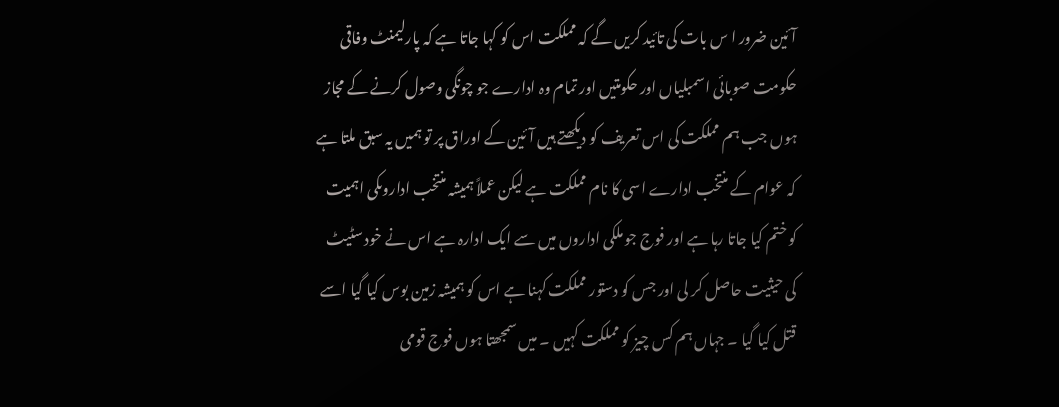آئین ضرور ا س بات کی تائید کریں گے کہ مملکت اس کو کہا جاتا ہے کہ پارلیمنٹ وفاقی حکومت صوبائی اسمبلیاں اور حکومتیں اور تمام وہ ادارے جو چونگی وصول کرنے کے مجاز ہوں جب ہم مملکت کی اس تعریف کو دیکھتے ہیں آئین کے اوراق پر تو ہمیں یہ سبق ملتا ہے کہ عوام کے منتخب ادارے اسی کا نام مملکت ہے لیکن عملاً ہمیشہ منتخب اداروںکی اہمیت کو ختم کیا جاتا رہا ہے اور فوج جو ملکی اداروں میں سے ایک ادارہ ہے اس نے خود سٹیٹ کی حیثیت حاصل کر لی اور جس کو دستور مملکت کہنا ہے اس کو ہمیشہ زمین بوس کیا گیا اسے قتل کیا گیا ۔ جہاں ہم کس چیز کو مملکت کہیں ۔ میں سمجھتا ہوں فوج قومی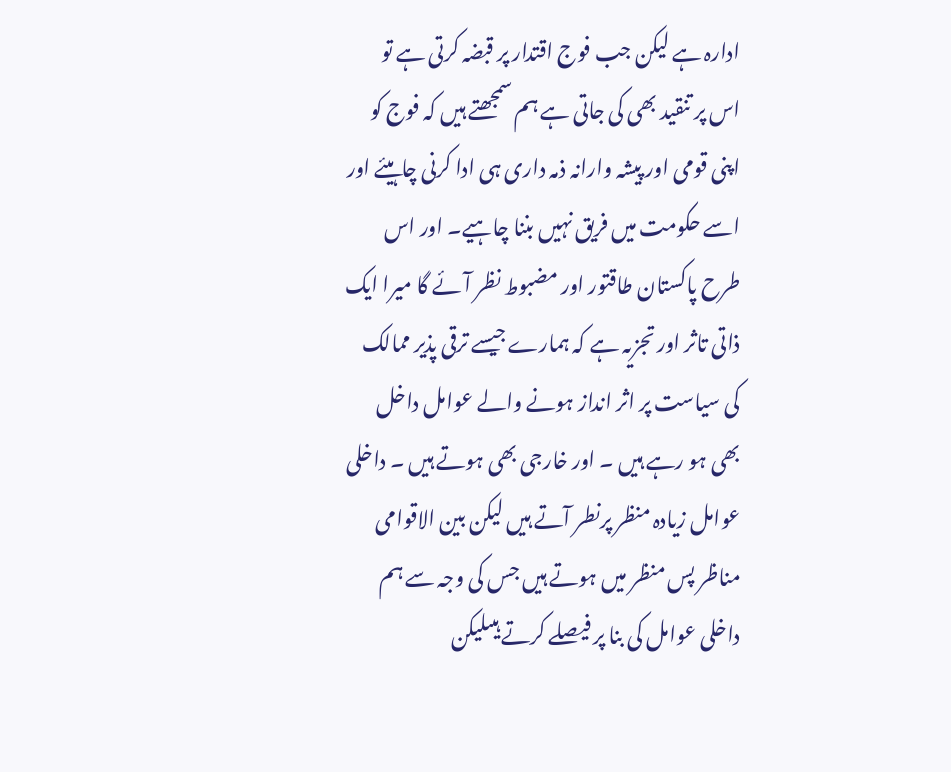ادارہ ہے لیکن جب فوج اقتدار پر قبضہ کرتی ہے تو اس پر تنقید بھی کی جاتی ہے ہم سمجھتے ہیں کہ فوج کو اپنی قومی اور پیشہ وارانہ ذمہ داری ہی ادا کرنی چاہیئے اور اسے حکومت میں فریق نہیں بننا چاہیے۔ اور اس طرح پاکستان طاقتور اور مضبوط نظر آئے گا میرا ایک ذاتی تاثر اور تجزیہ ہے کہ ہمارے جیسے ترقی پذیر ممالک کی سیاست پر اثر انداز ہونے والے عوامل داخل بھی ہو رہے ہیں ۔ اور خارجی بھی ہوتے ہیں ۔ داخلی عوامل زیادہ منظر پرنطر آتے ہیں لیکن بین الاقوامی مناظر پس منظر میں ہوتے ہیں جس کی وجہ سے ہم داخلی عوامل کی بنا پر فیصلے کرتے ہیںلیکن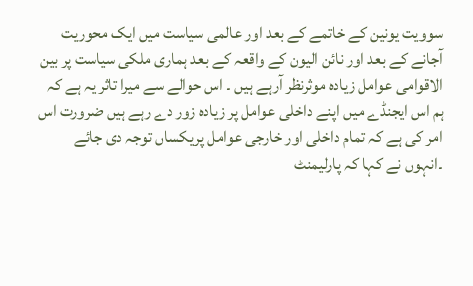سوویت یونین کے خاتمے کے بعد اور عالمی سیاست میں ایک محوریت آجانے کے بعد اور نائن الیون کے واقعہ کے بعد ہماری ملکی سیاست پر بین الاقوامی عوامل زیادہ موثرنظر آرہے ہیں ۔ اس حوالے سے میرا تاثر یہ ہے کہ ہم اس ایجنڈے میں اپنے داخلی عوامل پر زیادہ زور دے رہے ہیں ضرورت اس امر کی ہے کہ تمام داخلی اور خارجی عوامل پریکساں توجہ دی جائے ۔انہوں نے کہا کہ پارلیمنٹ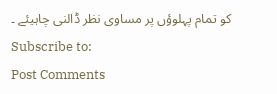کو تمام پہلوؤں پر مساوی نظر ڈالنی چاہیئے ۔
Subscribe to:
Post Comments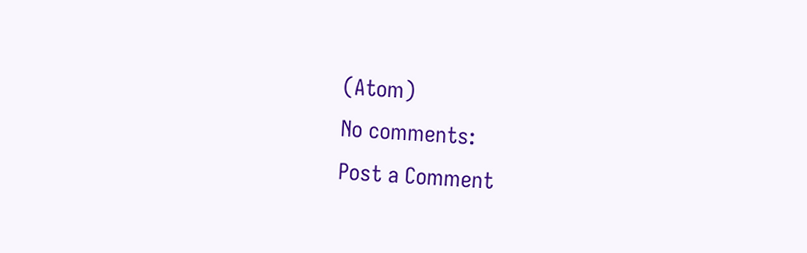(Atom)
No comments:
Post a Comment